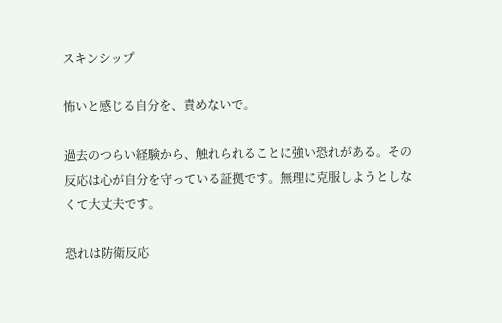スキンシップ

怖いと感じる自分を、責めないで。

過去のつらい経験から、触れられることに強い恐れがある。その反応は心が自分を守っている証拠です。無理に克服しようとしなくて大丈夫です。

恐れは防衛反応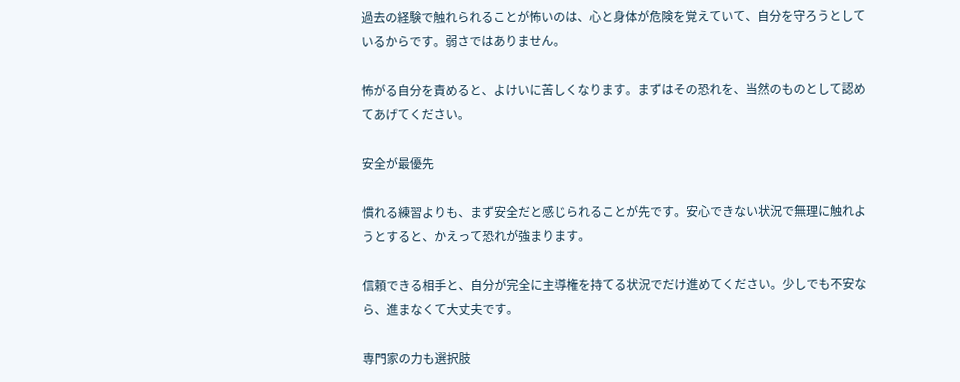過去の経験で触れられることが怖いのは、心と身体が危険を覚えていて、自分を守ろうとしているからです。弱さではありません。

怖がる自分を責めると、よけいに苦しくなります。まずはその恐れを、当然のものとして認めてあげてください。

安全が最優先

慣れる練習よりも、まず安全だと感じられることが先です。安心できない状況で無理に触れようとすると、かえって恐れが強まります。

信頼できる相手と、自分が完全に主導権を持てる状況でだけ進めてください。少しでも不安なら、進まなくて大丈夫です。

専門家の力も選択肢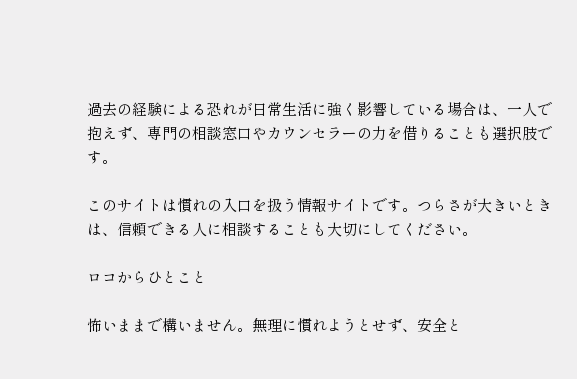過去の経験による恐れが日常生活に強く影響している場合は、一人で抱えず、専門の相談窓口やカウンセラーの力を借りることも選択肢です。

このサイトは慣れの入口を扱う情報サイトです。つらさが大きいときは、信頼できる人に相談することも大切にしてください。

ロコからひとこと

怖いままで構いません。無理に慣れようとせず、安全と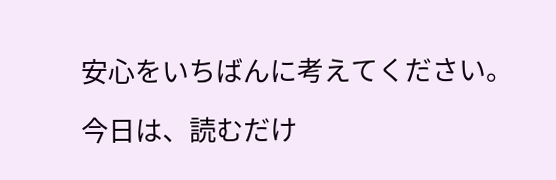安心をいちばんに考えてください。

今日は、読むだけ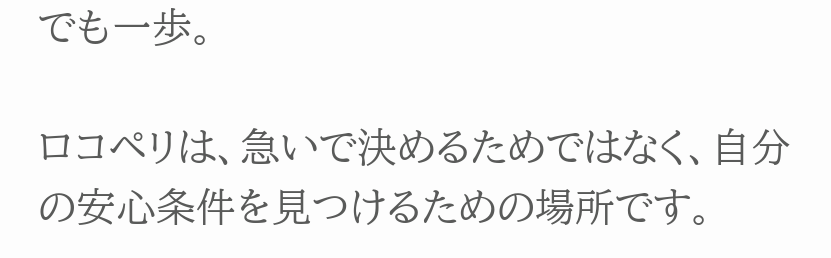でも一歩。

ロコペリは、急いで決めるためではなく、自分の安心条件を見つけるための場所です。